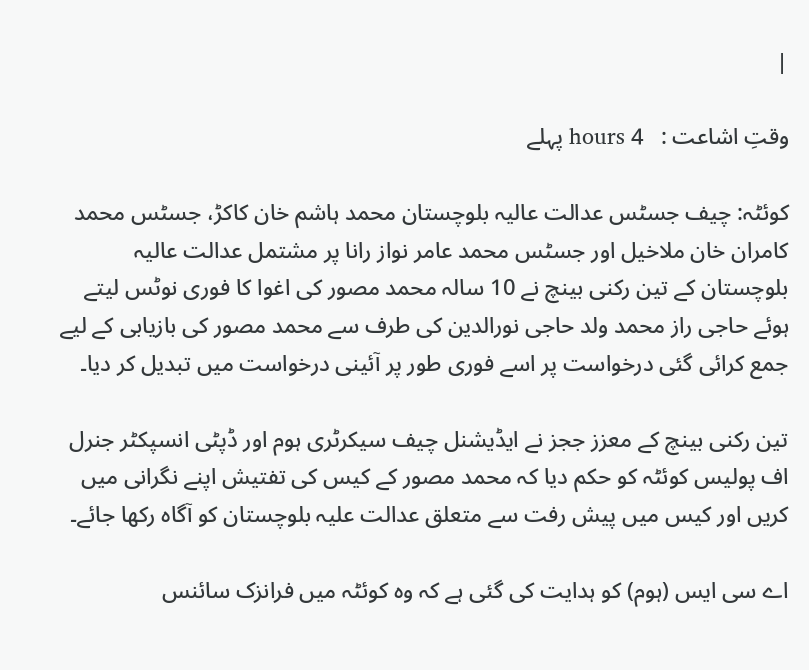|

وقتِ اشاعت :   4 hours پہلے

کوئٹہ: چیف جسٹس عدالت عالیہ بلوچستان محمد ہاشم خان کاکڑ، جسٹس محمد کامران خان ملاخیل اور جسٹس محمد عامر نواز رانا پر مشتمل عدالت عالیہ بلوچستان کے تین رکنی بینچ نے 10 سالہ محمد مصور کی اغوا کا فوری نوٹس لیتے ہوئے حاجی راز محمد ولد حاجی نورالدین کی طرف سے محمد مصور کی بازیابی کے لیے جمع کرائی گئی درخواست پر اسے فوری طور پر آئینی درخواست میں تبدیل کر دیا۔

تین رکنی بینچ کے معزز ججز نے ایڈیشنل چیف سیکرٹری ہوم اور ڈپٹی انسپکٹر جنرل اف پولیس کوئٹہ کو حکم دیا کہ محمد مصور کے کیس کی تفتیش اپنے نگرانی میں کریں اور کیس میں پیش رفت سے متعلق عدالت علیہ بلوچستان کو آگاہ رکھا جائے۔

اے سی ایس (ہوم) کو ہدایت کی گئی ہے کہ وہ کوئٹہ میں فرانزک سائنس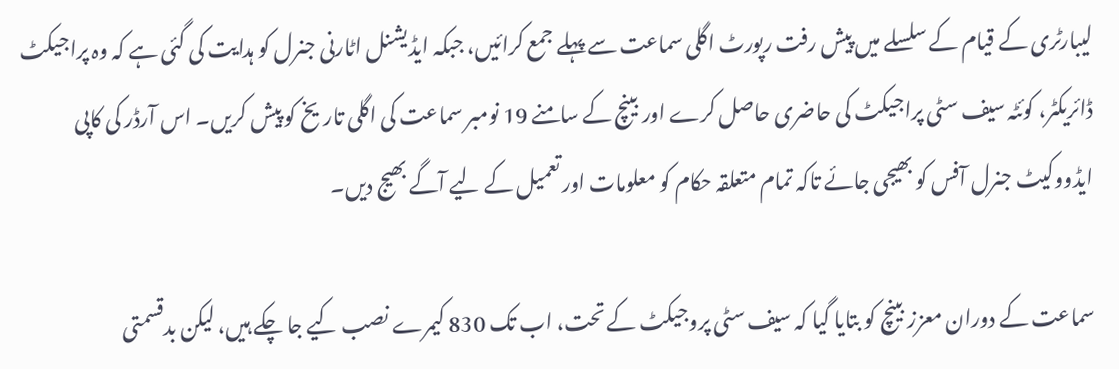لیبارٹری کے قیام کے سلسلے میں پیش رفت رپورٹ اگلی سماعت سے پہلے جمع کرائیں، جبکہ ایڈیشنل اٹارنی جنرل کو ہدایت کی گئی ہے کہ وہ پراجیکٹ ڈائریکٹر، کوئٹہ سیف سٹی پراجیکٹ کی حاضری حاصل کرے اور بینچ کے سامنے 19 نومبر سماعت کی اگلی تاریخ کو پیش کریں۔ اس آرڈر کی کاپی ایڈووکیٹ جنرل آفس کو بھیجی جائے تاکہ تمام متعلقہ حکام کو معلومات اور تعمیل کے لیے آگے بھیج دیں۔

سماعت کے دوران معزز بینچ کو بتایا گیا کہ سیف سٹی پروجیکٹ کے تحت، اب تک 830 کیمرے نصب کیے جا چکے ہیں، لیکن بدقسمتی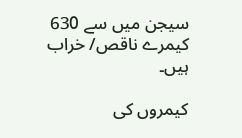سیجن میں سے 630 کیمرے ناقص/ خراب ہیں۔

کیمروں کی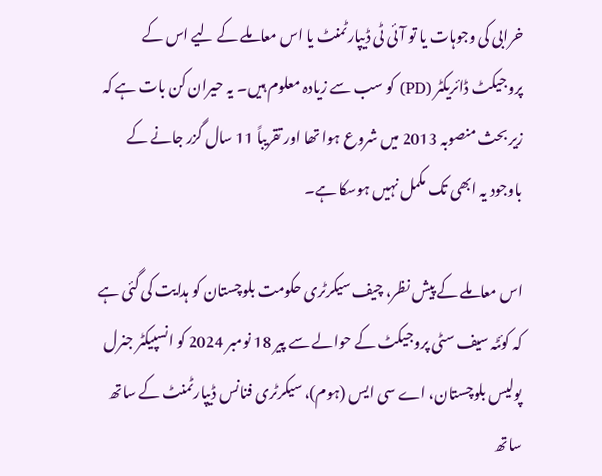خرابی کی وجوہات یا تو آئی ٹی ڈیپارٹمنٹ یا اس معاملے کے لیے اس کے پروجیکٹ ڈائریکٹر (PD) کو سب سے زیادہ معلوم ہیں۔ یہ حیران کن بات ہے کہ زیر بحث منصوبہ 2013 میں شروع ہوا تھا اور تقریباً 11 سال گزر جانے کے باوجود یہ ابھی تک مکمل نہیں ہوسکا ہے۔

اس معاملے کے پیش نظر، چیف سیکرٹری حکومت بلوچستان کو ہدایت کی گئی ہے کہ کوئٹہ سیف سٹی پروجیکٹ کے حوالے سے پیر 18 نومبر 2024 کو انسپیکٹر جنرل پولیس بلوچستان، اے سی ایس (ہوم)، سیکرٹری فنانس ڈیپارٹمنٹ کے ساتھ ساتھ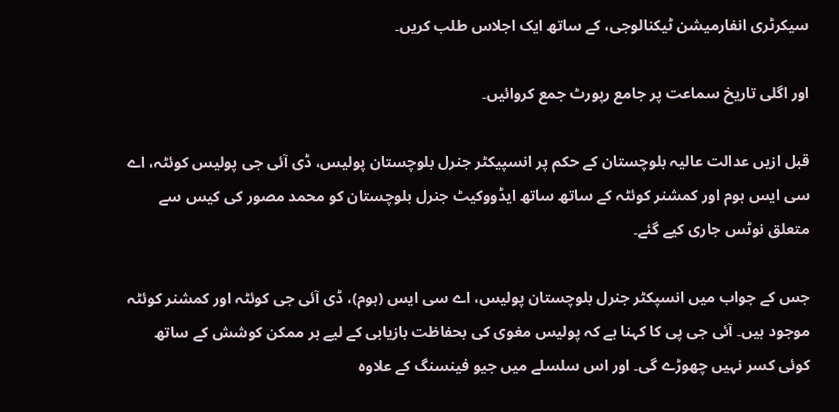سیکرٹری انفارمیشن ٹیکنالوجی، کے ساتھ ایک اجلاس طلب کریں۔

اور اگلی تاریخ سماعت پر جامع رپورٹ جمع کروائیں۔

قبل ازیں عدالت عالیہ بلوچستان کے حکم پر انسپیکٹر جنرل بلوچستان پولیس، ڈی آئی جی پولیس کوئٹہ، اے سی ایس ہوم اور کمشنر کوئٹہ کے ساتھ ساتھ ایڈووکیٹ جنرل بلوچستان کو محمد مصور کی کیس سے متعلق نوٹس جاری کیے گئے۔

جس کے جواب میں انسپکٹر جنرل بلوچستان پولیس، اے سی ایس (ہوم)، ڈی آئی جی کوئٹہ اور کمشنر کوئٹہ موجود ہیں۔ آئی جی پی کا کہنا ہے کہ پولیس مغوی کی بحفاظت بازیابی کے لیے ہر ممکن کوشش کے ساتھ کوئی کسر نہیں چھوڑے گی۔ اور اس سلسلے میں جیو فینسنگ کے علاوہ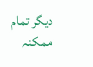دیگر تمام ممکنہ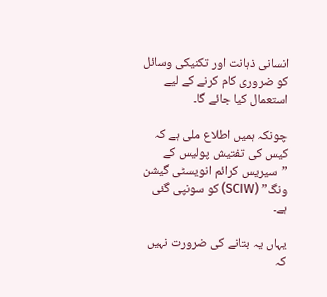انسانی ذہانت اور تکنیکی وسائل کو ضروری کام کرنے کے لیے استعمال کیا جائے گا۔

چونکہ ہمیں اطلاع ملی ہے کہ کیس کی تفتیش پولیس کے ”سیریس کرائم انویسٹی گیشن ونگ” (SCIW) کو سونپی گئی ہے۔

یہاں یہ بتانے کی ضرورت نہیں کہ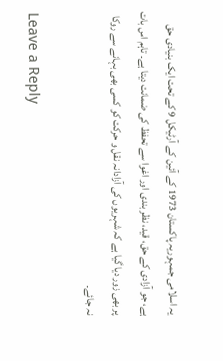یہ اسلامی جمہوریہ پاکستان 1973 کے آئین کے آرٹیکل 9 کے تحت ایک بنیادی حق ہے، جو آزادی کے حق، قید، نظر بندی اور اغوا سے تحفظ کی ضمانت دیتا ہے۔ تاہم اس بات پر بھی زور دیا گیا ہے کہ شہریوں کی آزادانہ نقل و حرکت کو کسی بھی بہانے سے روکا نہ جائے۔

Leave a Reply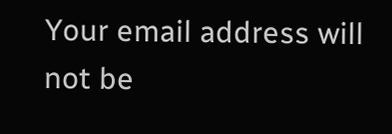Your email address will not be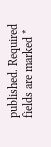published. Required fields are marked *